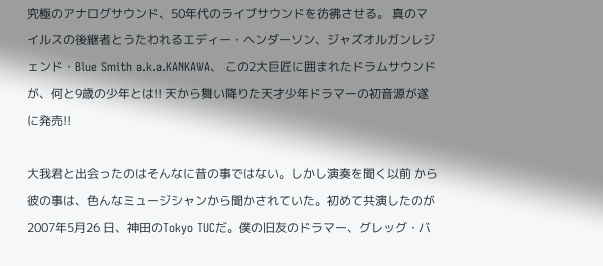究極のアナログサウンド、50年代のライブサウンドを彷彿させる。 真のマイルスの後継者とうたわれるエディー・ヘンダーソン、ジャズオルガンレジェンド・Blue Smith a.k.a.KANKAWA、 この2大巨匠に囲まれたドラムサウンドが、何と9歳の少年とは!! 天から舞い降りた天才少年ドラマーの初音源が遂に発売!!

大我君と出会ったのはそんなに昔の事ではない。しかし演奏を聞く以前 から彼の事は、色んなミュージシャンから聞かされていた。初めて共演したのが2007年5月26 日、神田のTokyo TUCだ。僕の旧友のドラマー、グレッグ・バ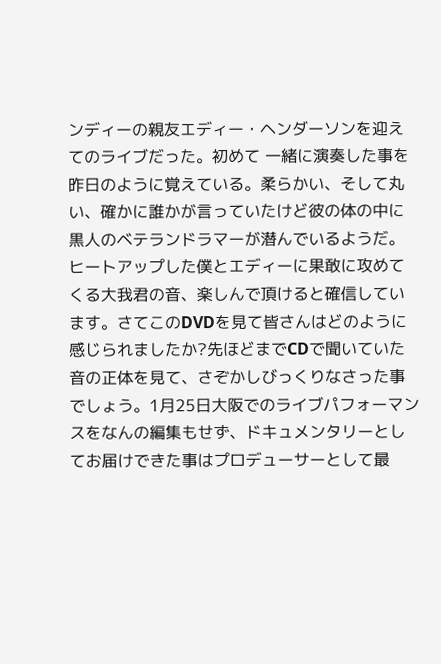ンディーの親友エディー・ヘンダーソンを迎えてのライブだった。初めて 一緒に演奏した事を昨日のように覚えている。柔らかい、そして丸い、確かに誰かが言っていたけど彼の体の中に黒人のベテランドラマーが潜んでいるようだ。ヒートアップした僕とエディーに果敢に攻めてくる大我君の音、楽しんで頂けると確信しています。さてこのDVDを見て皆さんはどのように感じられましたか?先ほどまでCDで聞いていた音の正体を見て、さぞかしびっくりなさった事でしょう。1月25日大阪でのライブパフォーマンスをなんの編集もせず、ドキュメンタリーとしてお届けできた事はプロデューサーとして最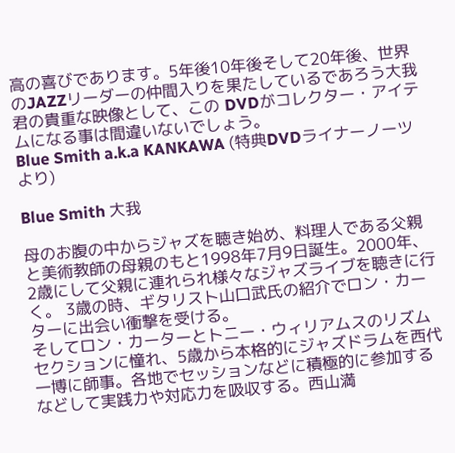高の喜びであります。5年後10年後そして20年後、世界のJAZZリーダーの仲間入りを果たしているであろう大我君の貴重な映像として、この DVDがコレクター・アイテムになる事は間違いないでしょう。
Blue Smith a.k.a KANKAWA (特典DVDライナーノーツより)

Blue Smith 大我

母のお腹の中からジャズを聴き始め、料理人である父親と美術教師の母親のもと1998年7月9日誕生。2000年、2歳にして父親に連れられ様々なジャズライブを聴きに行く。 3歳の時、ギタリスト山口武氏の紹介でロン・カーターに出会い衝撃を受ける。
そしてロン・カーターとトニー・ウィリアムスのリズムセクションに憧れ、5歳から本格的にジャズドラムを西代一博に師事。各地でセッションなどに積極的に参加するなどして実践力や対応力を吸収する。西山満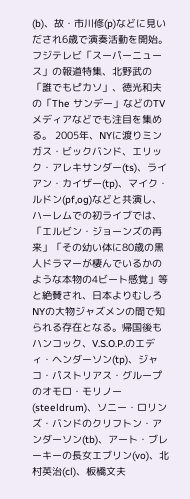(b)、故・市川修(p)などに見いだされ6歳で演奏活動を開始。
フジテレビ「スーパーニュース」の報道特集、北野武の「誰でもピカソ」、徳光和夫の「The サンデー」などのTVメディアなどでも注目を集める。 2005年、NYに渡りミンガス・ビックバンド、エリック・アレキサンダー(ts)、ライアン・カイザー(tp)、マイク・ルドン(pf,og)などと共演し、ハーレムでの初ライブでは、「エルビン・ジョーンズの再来」「その幼い体に80歳の黒人ドラマーが棲んでいるかのような本物の4ビート感覚」等と絶賛され、日本よりむしろNYの大物ジャズメンの間で知られる存在となる。帰国後もハンコック、V.S.O.P.のエディ・ヘンダーソン(tp)、ジャコ・パストリアス・グループのオモロ・モリノー(steeldrum)、ソニー・ロリンズ・バンドのクリフトン・アンダーソン(tb)、アート・ブレーキーの長女エブリン(vo)、北村英治(cl)、板橋文夫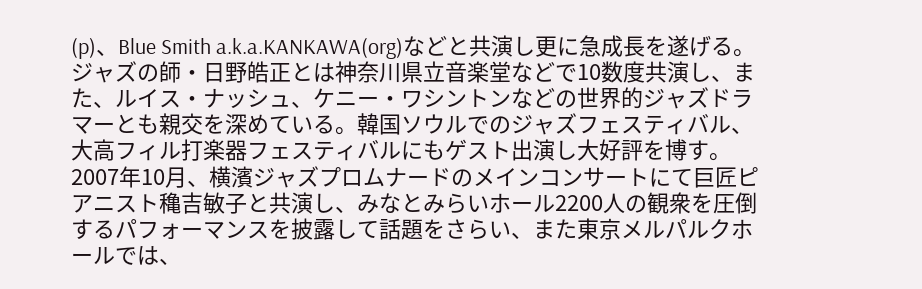(p)、Blue Smith a.k.a.KANKAWA(org)などと共演し更に急成長を遂げる。ジャズの師・日野皓正とは神奈川県立音楽堂などで10数度共演し、また、ルイス・ナッシュ、ケニー・ワシントンなどの世界的ジャズドラマーとも親交を深めている。韓国ソウルでのジャズフェスティバル、大高フィル打楽器フェスティバルにもゲスト出演し大好評を博す。 2007年10月、横濱ジャズプロムナードのメインコンサートにて巨匠ピアニスト穐吉敏子と共演し、みなとみらいホール2200人の観衆を圧倒するパフォーマンスを披露して話題をさらい、また東京メルパルクホールでは、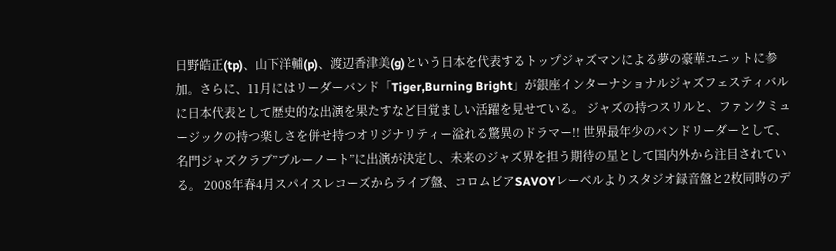日野皓正(tp)、山下洋輔(p)、渡辺香津美(g)という日本を代表するトップジャズマンによる夢の豪華ユニットに参加。さらに、11月にはリーダーバンド「Tiger,Burning Bright」が銀座インターナショナルジャズフェスティバルに日本代表として歴史的な出演を果たすなど目覚ましい活躍を見せている。 ジャズの持つスリルと、ファンクミュージックの持つ楽しさを併せ持つオリジナリティー溢れる驚異のドラマー!! 世界最年少のバンドリーダーとして、名門ジャズクラブ”ブルーノート”に出演が決定し、未来のジャズ界を担う期待の星として国内外から注目されている。 2008年春4月スパイスレコーズからライブ盤、コロムビアSAVOYレーベルよりスタジオ録音盤と2枚同時のデ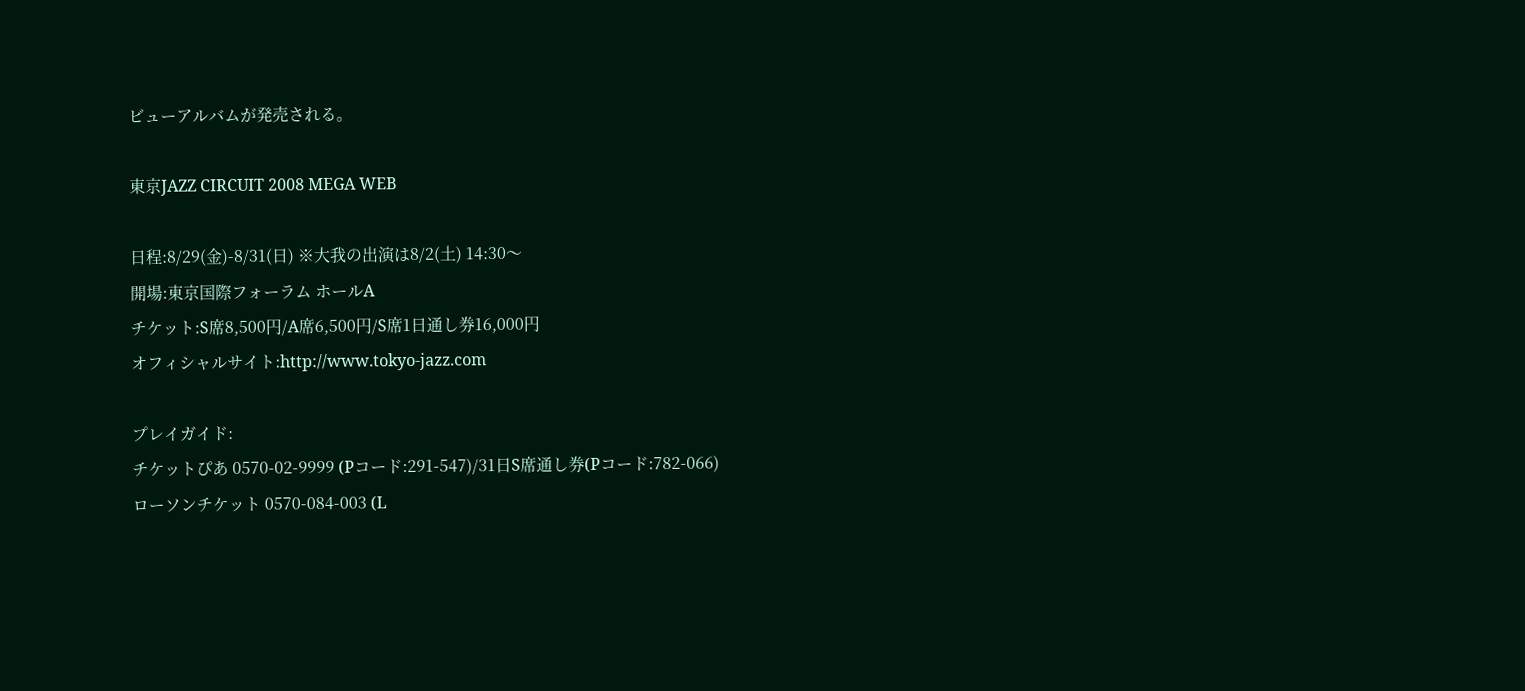ビューアルバムが発売される。

東京JAZZ CIRCUIT 2008 MEGA WEB

日程:8/29(金)-8/31(日) ※大我の出演は8/2(土) 14:30〜
開場:東京国際フォーラム ホールA
チケット:S席8,500円/A席6,500円/S席1日通し券16,000円
オフィシャルサイト:http://www.tokyo-jazz.com

プレイガイド:
チケットぴあ 0570-02-9999 (Pコード:291-547)/31日S席通し券(Pコード:782-066)
ローソンチケット 0570-084-003 (L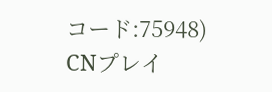コード:75948)
CNプレイ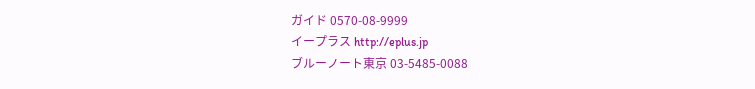ガイド 0570-08-9999
イープラス http://eplus.jp
ブルーノート東京 03-5485-0088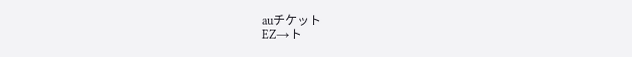auチケット
EZ→ト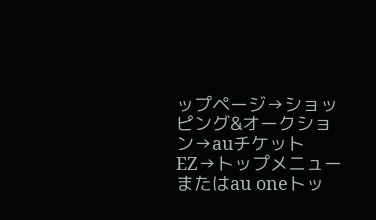ップページ→ショッピング&オークション→auチケット
EZ→トップメニューまたはau oneトッ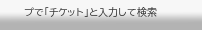プで「チケット」と入力して検索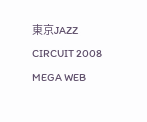東京JAZZ CIRCUIT 2008 MEGA WEB